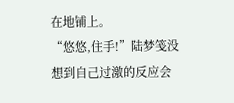在地铺上。
“悠悠,住手!”陆梦笺没想到自己过激的反应会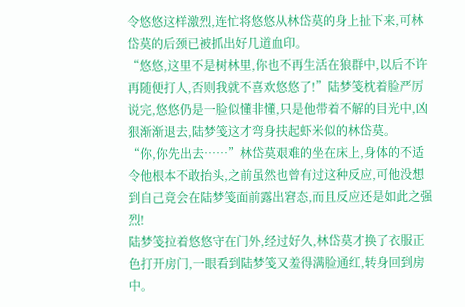令悠悠这样激烈,连忙将悠悠从林岱莫的身上扯下来,可林岱莫的后颈已被抓出好几道血印。
“悠悠,这里不是树林里,你也不再生活在狼群中,以后不许再随便打人,否则我就不喜欢悠悠了!”陆梦笺枕着脸严厉说完,悠悠仍是一脸似懂非懂,只是他带着不解的目光中,凶狠渐渐退去,陆梦笺这才弯身扶起虾米似的林岱莫。
“你,你先出去……”林岱莫艰难的坐在床上,身体的不适令他根本不敢抬头,之前虽然也曾有过这种反应,可他没想到自己竟会在陆梦笺面前露出窘态,而且反应还是如此之强烈!
陆梦笺拉着悠悠守在门外,经过好久,林岱莫才换了衣服正色打开房门,一眼看到陆梦笺又羞得满脸通红,转身回到房中。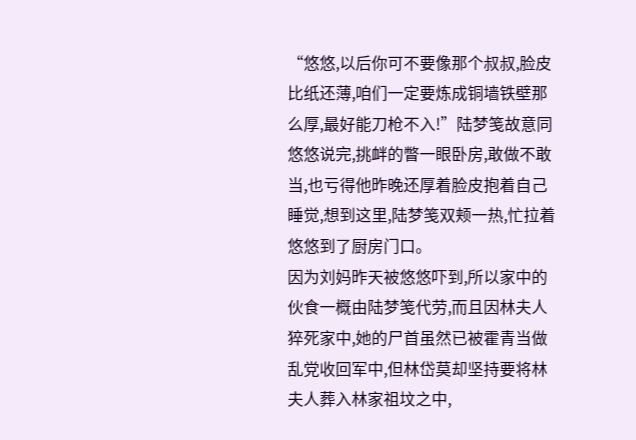“悠悠,以后你可不要像那个叔叔,脸皮比纸还薄,咱们一定要炼成铜墙铁壁那么厚,最好能刀枪不入!”陆梦笺故意同悠悠说完,挑衅的瞥一眼卧房,敢做不敢当,也亏得他昨晚还厚着脸皮抱着自己睡觉,想到这里,陆梦笺双颊一热,忙拉着悠悠到了厨房门口。
因为刘妈昨天被悠悠吓到,所以家中的伙食一概由陆梦笺代劳,而且因林夫人猝死家中,她的尸首虽然已被霍青当做乱党收回军中,但林岱莫却坚持要将林夫人葬入林家祖坟之中,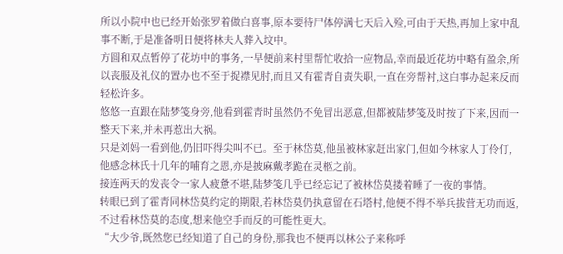所以小院中也已经开始张罗着做白喜事,原本要待尸体停满七天后入殓,可由于天热,再加上家中乱事不断,于是准备明日便将林夫人葬入坟中。
方圆和双点暂停了花坊中的事务,一早便前来村里帮忙收拾一应物品,幸而最近花坊中略有盈余,所以丧服及礼仪的置办也不至于捉襟见肘,而且又有霍青自责失职,一直在旁帮衬,这白事办起来反而轻松许多。
悠悠一直跟在陆梦笺身旁,他看到霍青时虽然仍不免冒出恶意,但都被陆梦笺及时按了下来,因而一整天下来,并未再惹出大祸。
只是刘妈一看到他,仍旧吓得尖叫不已。至于林岱莫,他虽被林家赶出家门,但如今林家人丁伶仃,他感念林氏十几年的哺育之恩,亦是披麻戴孝跪在灵柩之前。
接连两天的发丧令一家人疲惫不堪,陆梦笺几乎已经忘记了被林岱莫搂着睡了一夜的事情。
转眼已到了霍青同林岱莫约定的期限,若林岱莫仍执意留在石塔村,他便不得不举兵拔营无功而返,不过看林岱莫的态度,想来他空手而反的可能性更大。
“大少爷,既然您已经知道了自己的身份,那我也不便再以林公子来称呼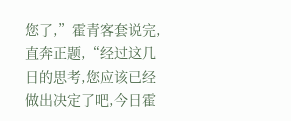您了,”霍青客套说完,直奔正题,“经过这几日的思考,您应该已经做出决定了吧,今日霍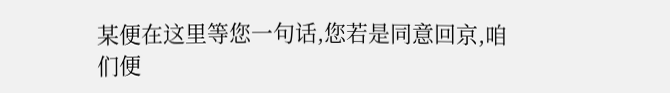某便在这里等您一句话,您若是同意回京,咱们便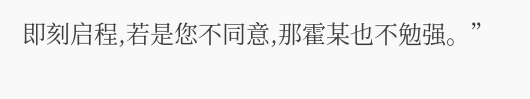即刻启程,若是您不同意,那霍某也不勉强。”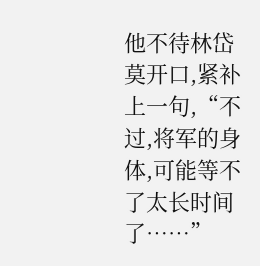他不待林岱莫开口,紧补上一句,“不过,将军的身体,可能等不了太长时间了……”